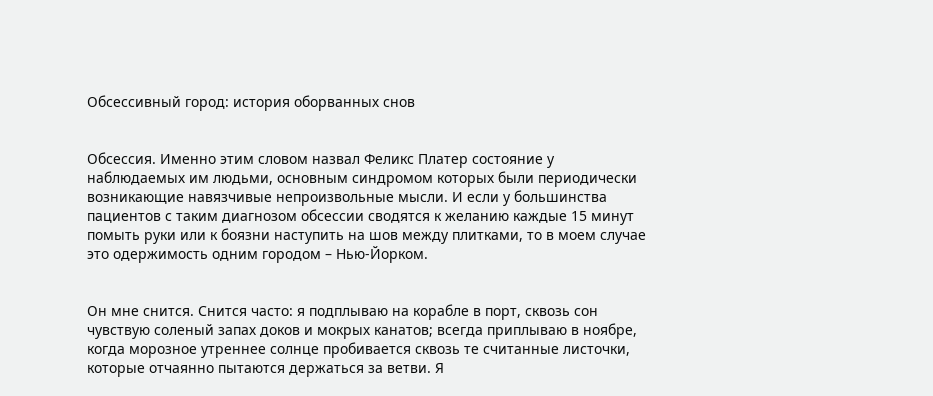Обсессивный город: история оборванных снов


Обсессия. Именно этим словом назвал Феликс Платер состояние у наблюдаемых им людьми, основным синдромом которых были периодически возникающие навязчивые непроизвольные мысли. И если у большинства пациентов с таким диагнозом обсессии сводятся к желанию каждые 15 минут помыть руки или к боязни наступить на шов между плитками, то в моем случае это одержимость одним городом – Нью-Йорком.


Он мне снится. Снится часто: я подплываю на корабле в порт, сквозь сон чувствую соленый запах доков и мокрых канатов; всегда приплываю в ноябре, когда морозное утреннее солнце пробивается сквозь те считанные листочки, которые отчаянно пытаются держаться за ветви. Я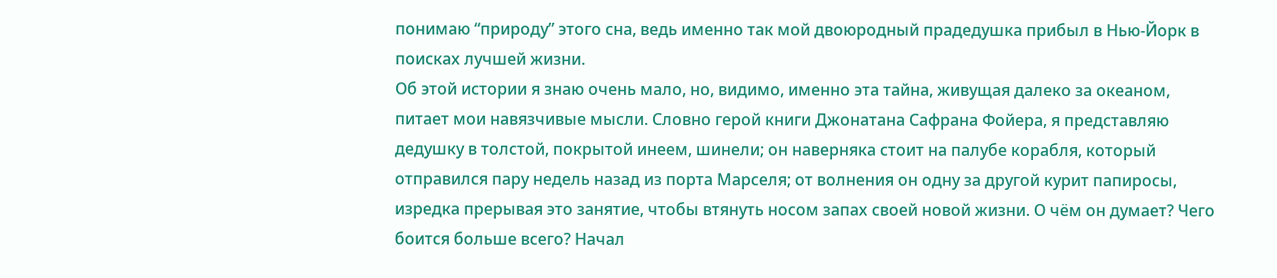понимаю “природу” этого сна, ведь именно так мой двоюродный прадедушка прибыл в Нью-Йорк в поисках лучшей жизни.
Об этой истории я знаю очень мало, но, видимо, именно эта тайна, живущая далеко за океаном, питает мои навязчивые мысли. Словно герой книги Джонатана Сафрана Фойера, я представляю дедушку в толстой, покрытой инеем, шинели; он наверняка стоит на палубе корабля, который отправился пару недель назад из порта Марселя; от волнения он одну за другой курит папиросы, изредка прерывая это занятие, чтобы втянуть носом запах своей новой жизни. О чём он думает? Чего боится больше всего? Начал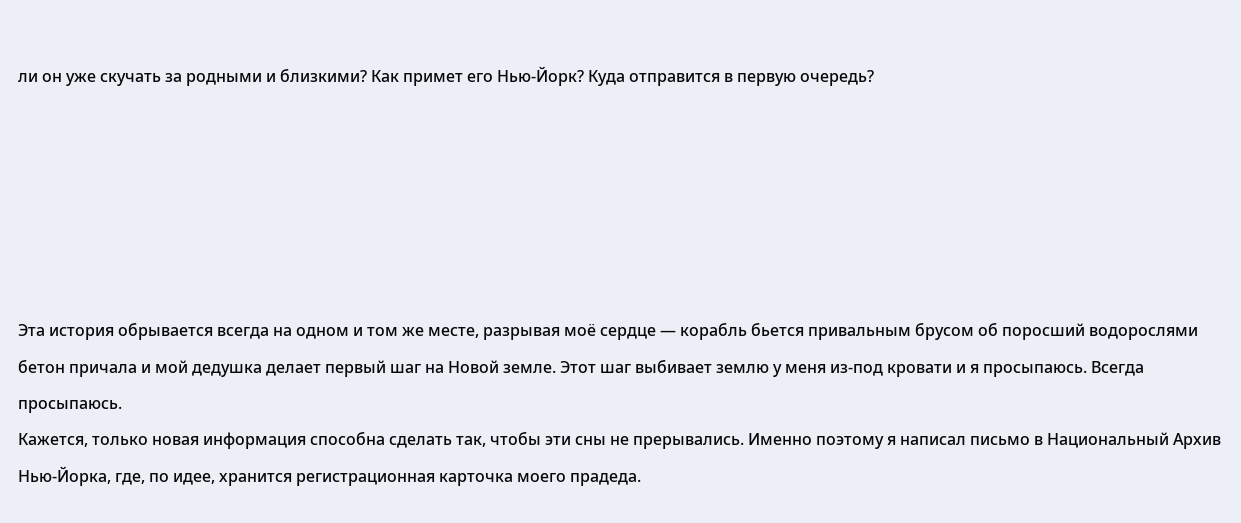ли он уже скучать за родными и близкими? Как примет его Нью-Йорк? Куда отправится в первую очередь?






Эта история обрывается всегда на одном и том же месте, разрывая моё сердце — корабль бьется привальным брусом об поросший водорослями бетон причала и мой дедушка делает первый шаг на Новой земле. Этот шаг выбивает землю у меня из-под кровати и я просыпаюсь. Всегда просыпаюсь.
Кажется, только новая информация способна сделать так, чтобы эти сны не прерывались. Именно поэтому я написал письмо в Национальный Архив Нью-Йорка, где, по идее, хранится регистрационная карточка моего прадеда.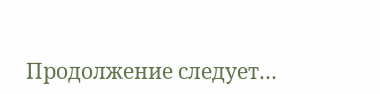Продолжение следует…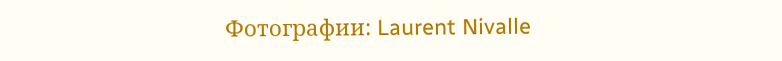Фотографии: Laurent Nivalle